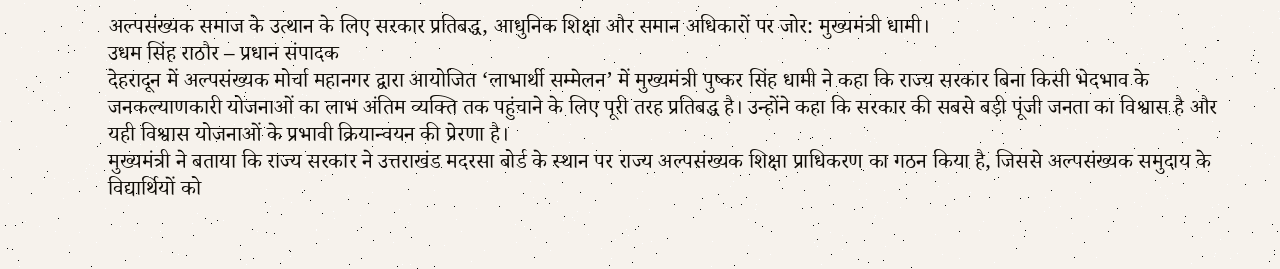अल्पसंख्यक समाज के उत्थान के लिए सरकार प्रतिबद्ध, आधुनिक शिक्षा और समान अधिकारों पर जोर: मुख्यमंत्री धामी।
उधम सिंह राठौर – प्रधान संपादक
देहरादून में अल्पसंख्यक मोर्चा महानगर द्वारा आयोजित ‘लाभार्थी सम्मेलन’ में मुख्यमंत्री पुष्कर सिंह धामी ने कहा कि राज्य सरकार बिना किसी भेदभाव के जनकल्याणकारी योजनाओं का लाभ अंतिम व्यक्ति तक पहुंचाने के लिए पूरी तरह प्रतिबद्ध है। उन्होंने कहा कि सरकार की सबसे बड़ी पूंजी जनता का विश्वास है और यही विश्वास योजनाओं के प्रभावी क्रियान्वयन की प्रेरणा है।
मुख्यमंत्री ने बताया कि राज्य सरकार ने उत्तराखंड मदरसा बोर्ड के स्थान पर राज्य अल्पसंख्यक शिक्षा प्राधिकरण का गठन किया है, जिससे अल्पसंख्यक समुदाय के विद्यार्थियों को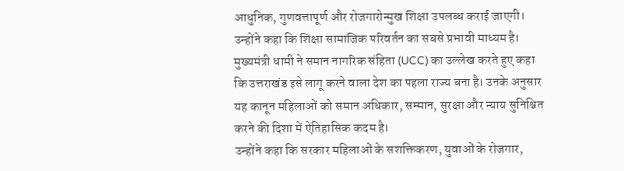आधुनिक, गुणवत्तापूर्ण और रोजगारोन्मुख शिक्षा उपलब्ध कराई जाएगी। उन्होंने कहा कि शिक्षा सामाजिक परिवर्तन का सबसे प्रभावी माध्यम है।
मुख्यमंत्री धामी ने समान नागरिक संहिता (UCC) का उल्लेख करते हुए कहा कि उत्तराखंड इसे लागू करने वाला देश का पहला राज्य बना है। उनके अनुसार यह कानून महिलाओं को समान अधिकार, सम्मान, सुरक्षा और न्याय सुनिश्चित करने की दिशा में ऐतिहासिक कदम है।
उन्होंने कहा कि सरकार महिलाओं के सशक्तिकरण, युवाओं के रोजगार,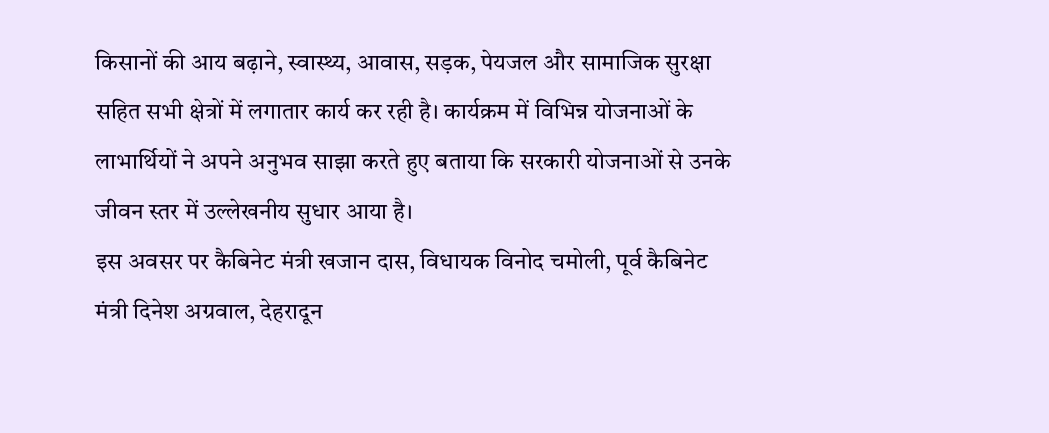किसानों की आय बढ़ाने, स्वास्थ्य, आवास, सड़क, पेयजल और सामाजिक सुरक्षा सहित सभी क्षेत्रों में लगातार कार्य कर रही है। कार्यक्रम में विभिन्न योजनाओं के लाभार्थियों ने अपने अनुभव साझा करते हुए बताया कि सरकारी योजनाओं से उनके जीवन स्तर में उल्लेखनीय सुधार आया है।
इस अवसर पर कैबिनेट मंत्री खजान दास, विधायक विनोद चमोली, पूर्व कैबिनेट मंत्री दिनेश अग्रवाल, देहरादून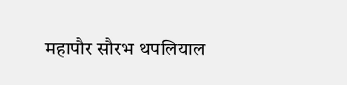महापौर सौरभ थपलियाल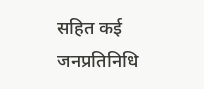सहित कई जनप्रतिनिधि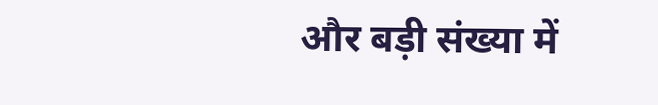और बड़ी संख्या में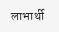लाभार्थी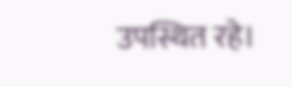उपस्थित रहे।